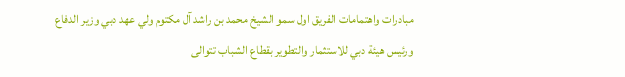مبادرات واهتمامات الفريق اول سمو الشيخ محمد بن راشد آل مكتوم ولي عهد دبي وزير الدفاع ورئيس هيئة دبي للاستثمار والتطوير بقطاع الشباب تتوالى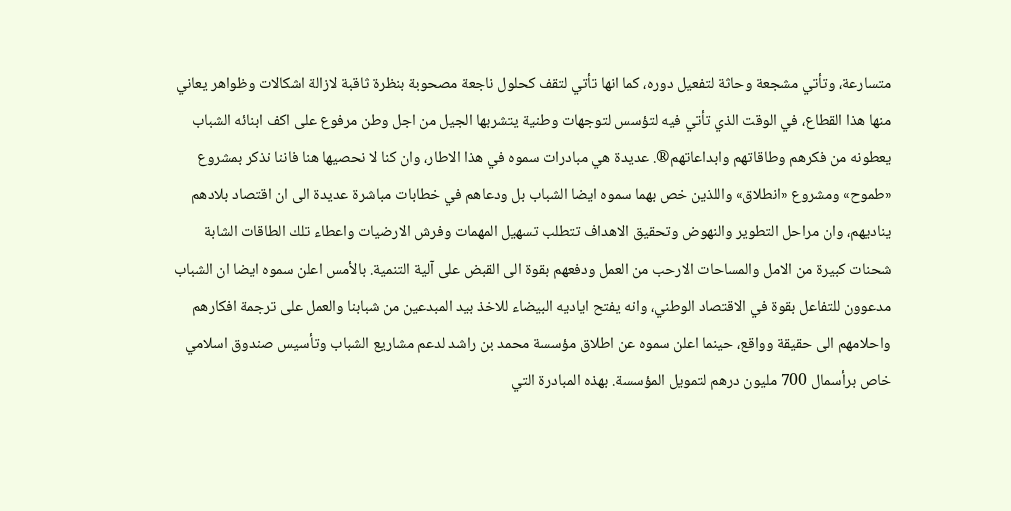متسارعة، وتأتي مشجعة وحاثة لتفعيل دوره، كما انها تأتي لتقف كحلول ناجعة مصحوبة بنظرة ثاقبة لازالة اشكالات وظواهر يعاني منها هذا القطاع، في الوقت الذي تأتي فيه لتؤسس لتوجهات وطنية يتشربها الجيل من اجل وطن مرفوع على اكف ابنائه الشباب يعطونه من فكرهم وطاقاتهم وابداعاتهم®. عديدة هي مبادرات سموه في هذا الاطار، وان كنا لا نحصيها هنا فاننا نذكر بمشروع «طموح» ومشروع «انطلاق» واللذين خص بهما سموه ايضا الشباب بل ودعاهم في خطابات مباشرة عديدة الى ان اقتصاد بلادهم يناديهم، وان مراحل التطوير والنهوض وتحقيق الاهداف تتطلب تسهيل المهمات وفرش الارضيات واعطاء تلك الطاقات الشابة شحنات كبيرة من الامل والمساحات الارحب من العمل ودفعهم بقوة الى القبض على آلية التنمية. بالأمس اعلن سموه ايضا ان الشباب مدعوون للتفاعل بقوة في الاقتصاد الوطني، وانه يفتح اياديه البيضاء للاخذ بيد المبدعين من شبابنا والعمل على ترجمة افكارهم واحلامهم الى حقيقة وواقع، حينما اعلن سموه عن اطلاق مؤسسة محمد بن راشد لدعم مشاريع الشباب وتأسيس صندوق اسلامي خاص برأسمال 700 مليون درهم لتمويل المؤسسة. بهذه المبادرة التي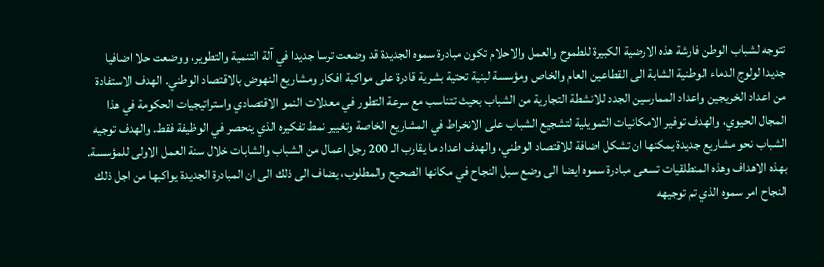تتوجه لشباب الوطن فارشة هذه الارضية الكبيرة للطموح والعمل والاحلام تكون مبادرة سموه الجديدة قد وضعت ترسا جديدا في آلة التنمية والتطوير، ووضعت حلا اضافيا جديدا لولوج الدماء الوطنية الشابة الى القطاعين العام والخاص ومؤسسة لبنية تحتية بشرية قادرة على مواكبة افكار ومشاريع النهوض بالاقتصاد الوطني. الهدف الاستفادة من اعداد الخريجين واعداد الممارسين الجدد للانشطة التجارية من الشباب بحيث تتناسب مع سرعة التطور في معدلات النمو الاقتصادي واستراتيجيات الحكومة في هذا المجال الحيوي، والهدف توفير الامكانيات التمويلية لتشجيع الشباب على الانخراط في المشاريع الخاصة وتغيير نمط تفكيره الذي ينحصر في الوظيفة فقط. والهدف توجيه الشباب نحو مشاريع جديدة يمكنها ان تشكل اضافة للاقتصاد الوطني، والهدف اعداد ما يقارب الـ 200 رجل اعمال من الشباب والشابات خلال سنة العمل الاولى للمؤسسة. بهذه الاهداف وهذه المنطلقيات تسعى مبادرة سموه ايضا الى وضع سبل النجاح في مكانها الصحيح والمطلوب، يضاف الى ذلك الى ان المبادرة الجديدة يواكبها من اجل ذلك النجاح امر سموه الذي تم توجيهه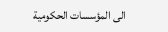الى المؤسسات الحكومية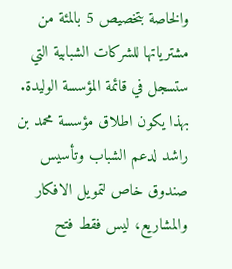والخاصة بتخصيص 5 بالمئة من مشترياتها للشركات الشبابية التي ستسجل في قائمة المؤسسة الوليدة. بهذا يكون اطلاق مؤسسة محمد بن راشد لدعم الشباب وتأسيس صندوق خاص لتمويل الافكار والمشاريع، ليس فقط فتح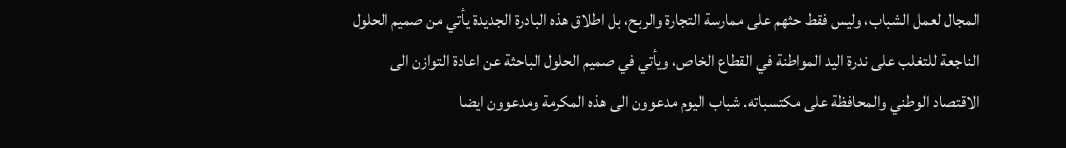المجال لعمل الشباب، وليس فقط حثهم على ممارسة التجارة والربح، بل اطلاق هذه البادرة الجديدة يأتي من صميم الحلول الناجعة للتغلب على ندرة اليد المواطنة في القطاع الخاص، ويأتي في صميم الحلول الباحثة عن اعادة التوازن الى الاقتصاد الوطني والمحافظة على مكتسباته. شباب اليوم مدعوون الى هذه المكرمة ومدعوون ايضا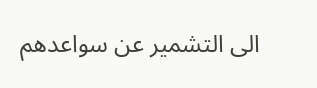الى التشمير عن سواعدهم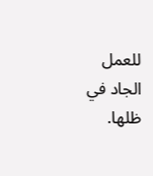للعمل الجاد في ظلها.